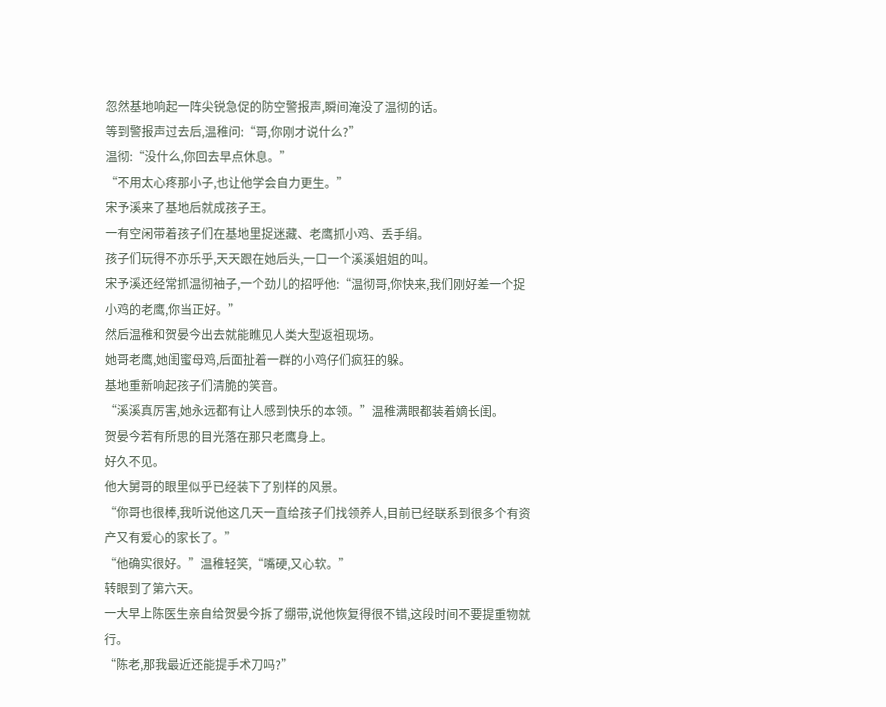忽然基地响起一阵尖锐急促的防空警报声,瞬间淹没了温彻的话。
等到警报声过去后,温稚问:“哥,你刚才说什么?”
温彻:“没什么,你回去早点休息。”
“不用太心疼那小子,也让他学会自力更生。”
宋予溪来了基地后就成孩子王。
一有空闲带着孩子们在基地里捉迷藏、老鹰抓小鸡、丢手绢。
孩子们玩得不亦乐乎,天天跟在她后头,一口一个溪溪姐姐的叫。
宋予溪还经常抓温彻袖子,一个劲儿的招呼他:“温彻哥,你快来,我们刚好差一个捉小鸡的老鹰,你当正好。”
然后温稚和贺晏今出去就能瞧见人类大型返祖现场。
她哥老鹰,她闺蜜母鸡,后面扯着一群的小鸡仔们疯狂的躲。
基地重新响起孩子们清脆的笑音。
“溪溪真厉害,她永远都有让人感到快乐的本领。”温稚满眼都装着嫡长闺。
贺晏今若有所思的目光落在那只老鹰身上。
好久不见。
他大舅哥的眼里似乎已经装下了别样的风景。
“你哥也很棒,我听说他这几天一直给孩子们找领养人,目前已经联系到很多个有资产又有爱心的家长了。”
“他确实很好。”温稚轻笑,“嘴硬,又心软。”
转眼到了第六天。
一大早上陈医生亲自给贺晏今拆了绷带,说他恢复得很不错,这段时间不要提重物就行。
“陈老,那我最近还能提手术刀吗?”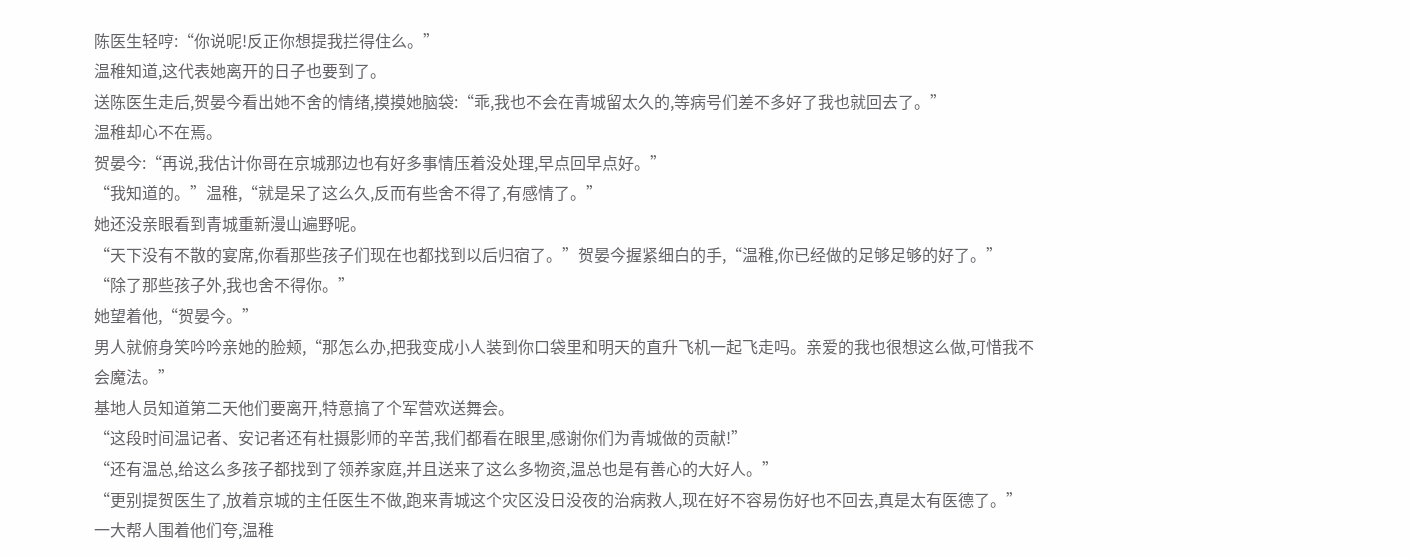陈医生轻哼:“你说呢!反正你想提我拦得住么。”
温稚知道,这代表她离开的日子也要到了。
送陈医生走后,贺晏今看出她不舍的情绪,摸摸她脑袋:“乖,我也不会在青城留太久的,等病号们差不多好了我也就回去了。”
温稚却心不在焉。
贺晏今:“再说,我估计你哥在京城那边也有好多事情压着没处理,早点回早点好。”
“我知道的。”温稚,“就是呆了这么久,反而有些舍不得了,有感情了。”
她还没亲眼看到青城重新漫山遍野呢。
“天下没有不散的宴席,你看那些孩子们现在也都找到以后归宿了。”贺晏今握紧细白的手,“温稚,你已经做的足够足够的好了。”
“除了那些孩子外,我也舍不得你。”
她望着他,“贺晏今。”
男人就俯身笑吟吟亲她的脸颊,“那怎么办,把我变成小人装到你口袋里和明天的直升飞机一起飞走吗。亲爱的我也很想这么做,可惜我不会魔法。”
基地人员知道第二天他们要离开,特意搞了个军营欢送舞会。
“这段时间温记者、安记者还有杜摄影师的辛苦,我们都看在眼里,感谢你们为青城做的贡献!”
“还有温总,给这么多孩子都找到了领养家庭,并且送来了这么多物资,温总也是有善心的大好人。”
“更别提贺医生了,放着京城的主任医生不做,跑来青城这个灾区没日没夜的治病救人,现在好不容易伤好也不回去,真是太有医德了。”
一大帮人围着他们夸,温稚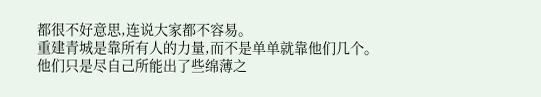都很不好意思,连说大家都不容易。
重建青城是靠所有人的力量,而不是单单就靠他们几个。
他们只是尽自己所能出了些绵薄之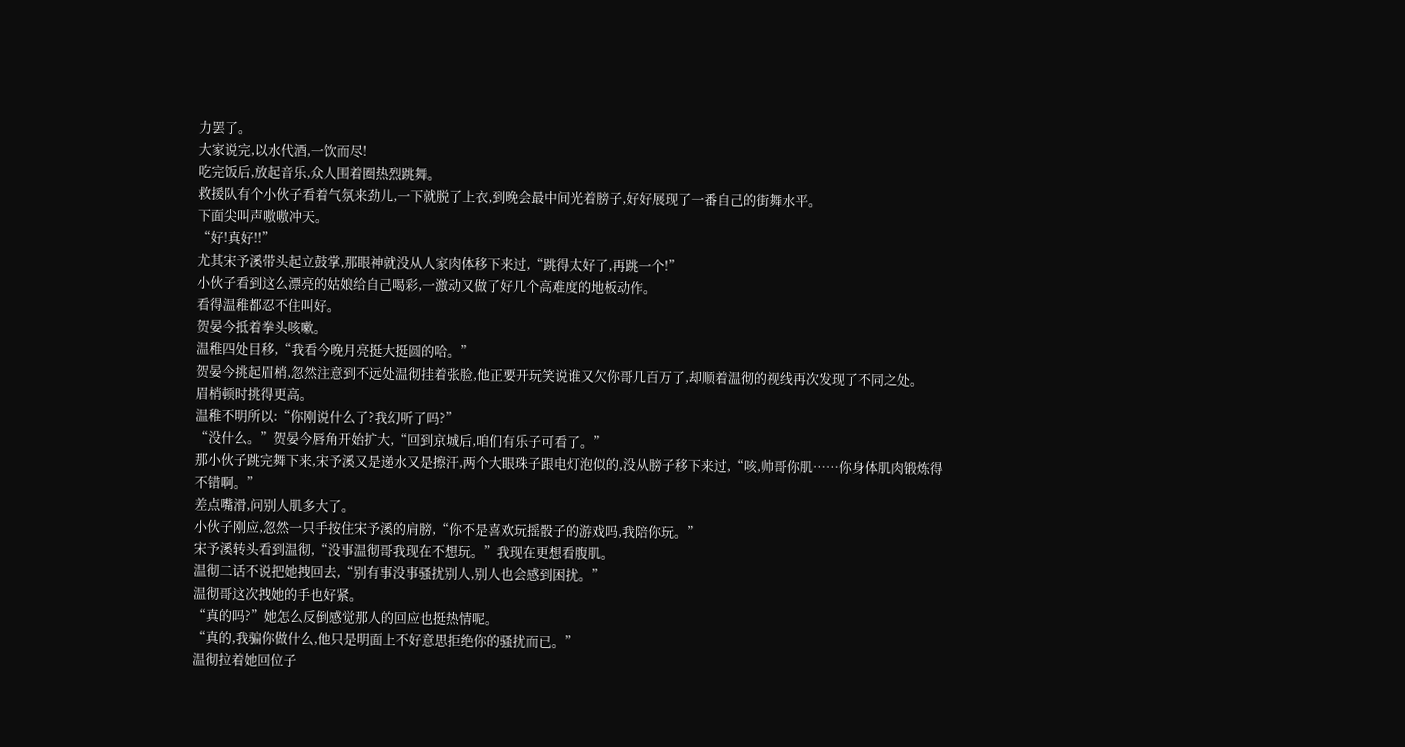力罢了。
大家说完,以水代酒,一饮而尽!
吃完饭后,放起音乐,众人围着圈热烈跳舞。
救援队有个小伙子看着气氛来劲儿,一下就脱了上衣,到晚会最中间光着膀子,好好展现了一番自己的街舞水平。
下面尖叫声嗷嗷冲天。
“好!真好!!”
尤其宋予溪带头起立鼓掌,那眼神就没从人家肉体移下来过,“跳得太好了,再跳一个!”
小伙子看到这么漂亮的姑娘给自己喝彩,一激动又做了好几个高难度的地板动作。
看得温稚都忍不住叫好。
贺晏今抵着拳头咳嗽。
温稚四处目移,“我看今晚月亮挺大挺圆的哈。”
贺晏今挑起眉梢,忽然注意到不远处温彻挂着张脸,他正要开玩笑说谁又欠你哥几百万了,却顺着温彻的视线再次发现了不同之处。
眉梢顿时挑得更高。
温稚不明所以:“你刚说什么了?我幻听了吗?”
“没什么。”贺晏今唇角开始扩大,“回到京城后,咱们有乐子可看了。”
那小伙子跳完舞下来,宋予溪又是递水又是擦汗,两个大眼珠子跟电灯泡似的,没从膀子移下来过,“咳,帅哥你肌……你身体肌肉锻炼得不错啊。”
差点嘴滑,问别人肌多大了。
小伙子刚应,忽然一只手按住宋予溪的肩膀,“你不是喜欢玩摇骰子的游戏吗,我陪你玩。”
宋予溪转头看到温彻,“没事温彻哥我现在不想玩。”我现在更想看腹肌。
温彻二话不说把她拽回去,“别有事没事骚扰别人,别人也会感到困扰。”
温彻哥这次拽她的手也好紧。
“真的吗?”她怎么反倒感觉那人的回应也挺热情呢。
“真的,我骗你做什么,他只是明面上不好意思拒绝你的骚扰而已。”
温彻拉着她回位子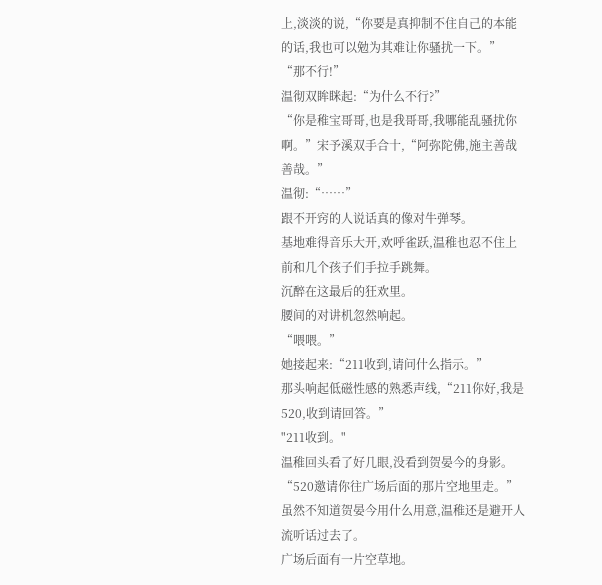上,淡淡的说,“你要是真抑制不住自己的本能的话,我也可以勉为其难让你骚扰一下。”
“那不行!”
温彻双眸眯起:“为什么不行?”
“你是稚宝哥哥,也是我哥哥,我哪能乱骚扰你啊。”宋予溪双手合十,“阿弥陀佛,施主善哉善哉。”
温彻:“……”
跟不开窍的人说话真的像对牛弹琴。
基地难得音乐大开,欢呼雀跃,温稚也忍不住上前和几个孩子们手拉手跳舞。
沉醉在这最后的狂欢里。
腰间的对讲机忽然响起。
“喂喂。”
她接起来:“211收到,请问什么指示。”
那头响起低磁性感的熟悉声线,“211你好,我是520,收到请回答。”
"211收到。"
温稚回头看了好几眼,没看到贺晏今的身影。
“520邀请你往广场后面的那片空地里走。”
虽然不知道贺晏今用什么用意,温稚还是避开人流听话过去了。
广场后面有一片空草地。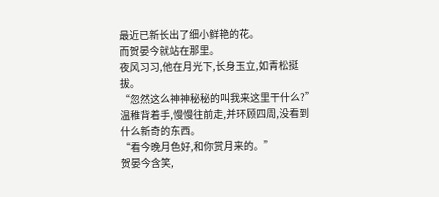最近已新长出了细小鲜艳的花。
而贺晏今就站在那里。
夜风习习,他在月光下,长身玉立,如青松挺拔。
“忽然这么神神秘秘的叫我来这里干什么?”温稚背着手,慢慢往前走,并环顾四周,没看到什么新奇的东西。
“看今晚月色好,和你赏月来的。”
贺晏今含笑,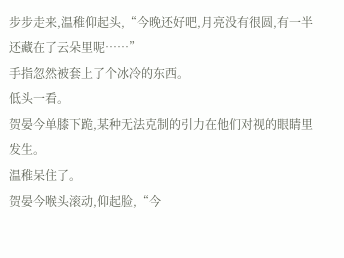步步走来,温稚仰起头,“今晚还好吧,月亮没有很圆,有一半还藏在了云朵里呢……”
手指忽然被套上了个冰冷的东西。
低头一看。
贺晏今单膝下跪,某种无法克制的引力在他们对视的眼睛里发生。
温稚呆住了。
贺晏今喉头滚动,仰起脸,“今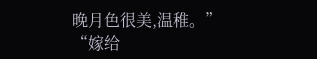晚月色很美,温稚。”
“嫁给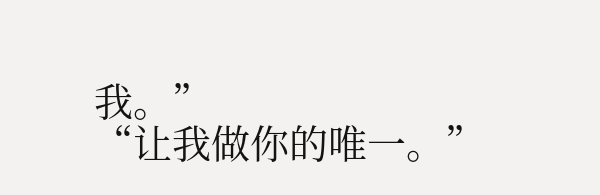我。”
“让我做你的唯一。”